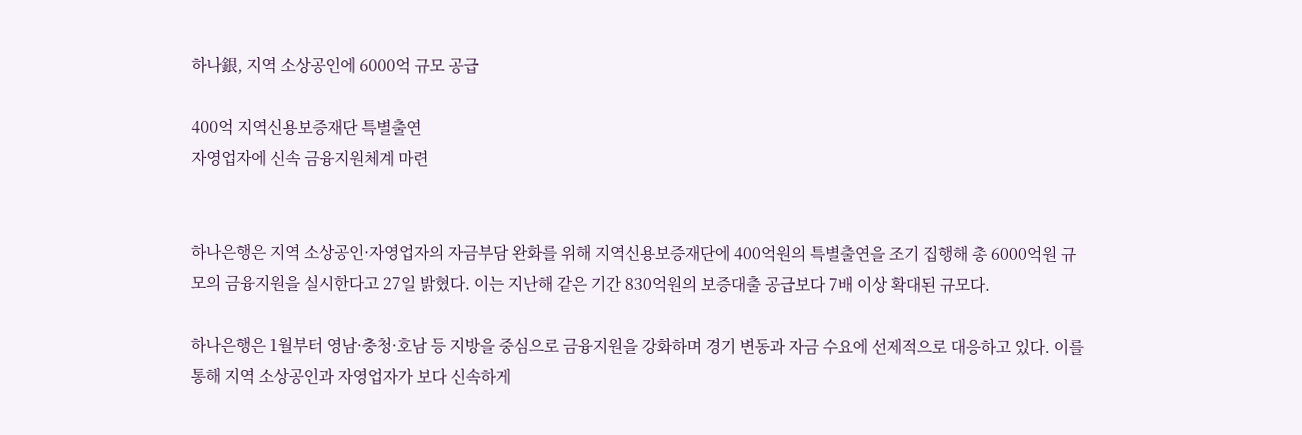하나銀, 지역 소상공인에 6000억 규모 공급

400억 지역신용보증재단 특별출연
자영업자에 신속 금융지원체계 마련


하나은행은 지역 소상공인·자영업자의 자금부담 완화를 위해 지역신용보증재단에 400억원의 특별출연을 조기 집행해 총 6000억원 규모의 금융지원을 실시한다고 27일 밝혔다. 이는 지난해 같은 기간 830억원의 보증대출 공급보다 7배 이상 확대된 규모다.

하나은행은 1월부터 영남·충청·호남 등 지방을 중심으로 금융지원을 강화하며 경기 변동과 자금 수요에 선제적으로 대응하고 있다. 이를 통해 지역 소상공인과 자영업자가 보다 신속하게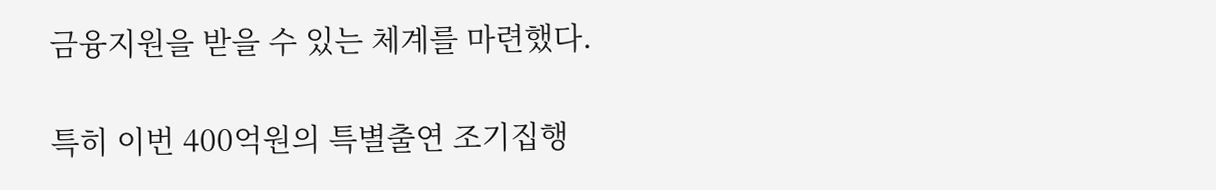금융지원을 받을 수 있는 체계를 마련했다.

특히 이번 400억원의 특별출연 조기집행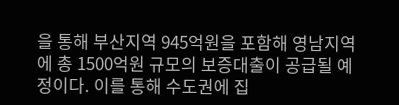을 통해 부산지역 945억원을 포함해 영남지역에 총 1500억원 규모의 보증대출이 공급될 예정이다. 이를 통해 수도권에 집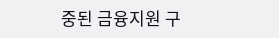중된 금융지원 구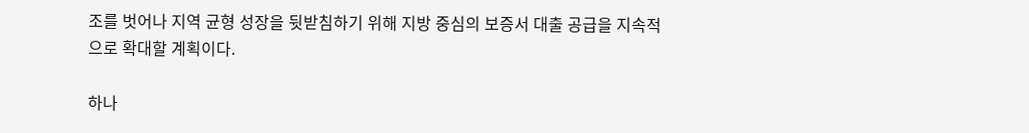조를 벗어나 지역 균형 성장을 뒷받침하기 위해 지방 중심의 보증서 대출 공급을 지속적으로 확대할 계획이다.

하나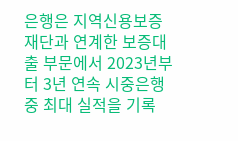은행은 지역신용보증재단과 연계한 보증대출 부문에서 2023년부터 3년 연속 시중은행 중 최대 실적을 기록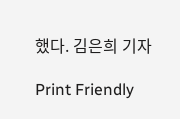했다. 김은희 기자

Print Friendly